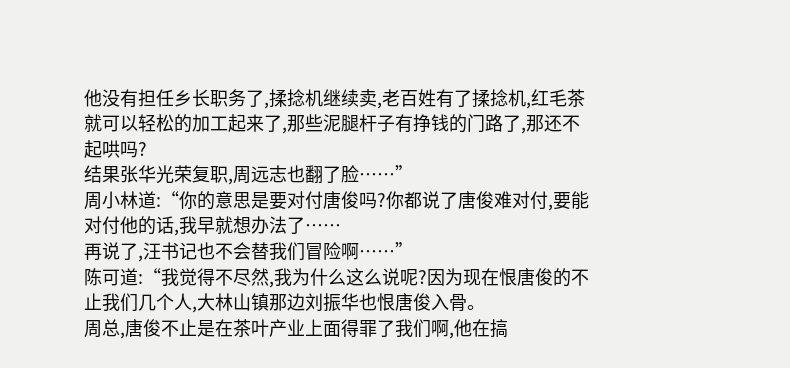他没有担任乡长职务了,揉捻机继续卖,老百姓有了揉捻机,红毛茶就可以轻松的加工起来了,那些泥腿杆子有挣钱的门路了,那还不起哄吗?
结果张华光荣复职,周远志也翻了脸……”
周小林道:“你的意思是要对付唐俊吗?你都说了唐俊难对付,要能对付他的话,我早就想办法了……
再说了,汪书记也不会替我们冒险啊……”
陈可道:“我觉得不尽然,我为什么这么说呢?因为现在恨唐俊的不止我们几个人,大林山镇那边刘振华也恨唐俊入骨。
周总,唐俊不止是在茶叶产业上面得罪了我们啊,他在搞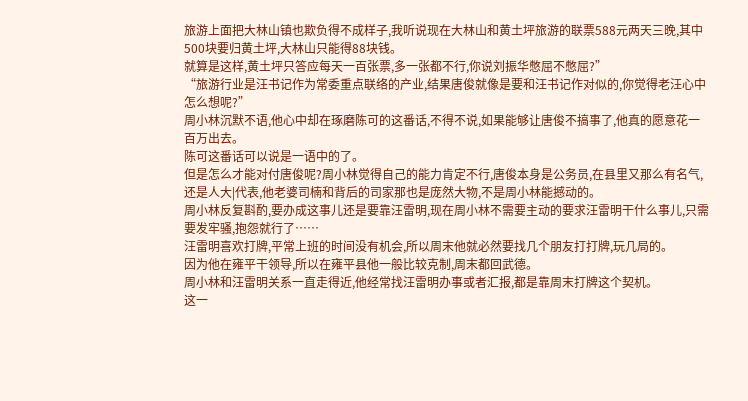旅游上面把大林山镇也欺负得不成样子,我听说现在大林山和黄土坪旅游的联票588元两天三晚,其中500块要归黄土坪,大林山只能得88块钱。
就算是这样,黄土坪只答应每天一百张票,多一张都不行,你说刘振华憋屈不憋屈?”
“旅游行业是汪书记作为常委重点联络的产业,结果唐俊就像是要和汪书记作对似的,你觉得老汪心中怎么想呢?”
周小林沉默不语,他心中却在琢磨陈可的这番话,不得不说,如果能够让唐俊不搞事了,他真的愿意花一百万出去。
陈可这番话可以说是一语中的了。
但是怎么才能对付唐俊呢?周小林觉得自己的能力肯定不行,唐俊本身是公务员,在县里又那么有名气,还是人大|代表,他老婆司楠和背后的司家那也是庞然大物,不是周小林能撼动的。
周小林反复斟酌,要办成这事儿还是要靠汪雷明,现在周小林不需要主动的要求汪雷明干什么事儿,只需要发牢骚,抱怨就行了……
汪雷明喜欢打牌,平常上班的时间没有机会,所以周末他就必然要找几个朋友打打牌,玩几局的。
因为他在雍平干领导,所以在雍平县他一般比较克制,周末都回武德。
周小林和汪雷明关系一直走得近,他经常找汪雷明办事或者汇报,都是靠周末打牌这个契机。
这一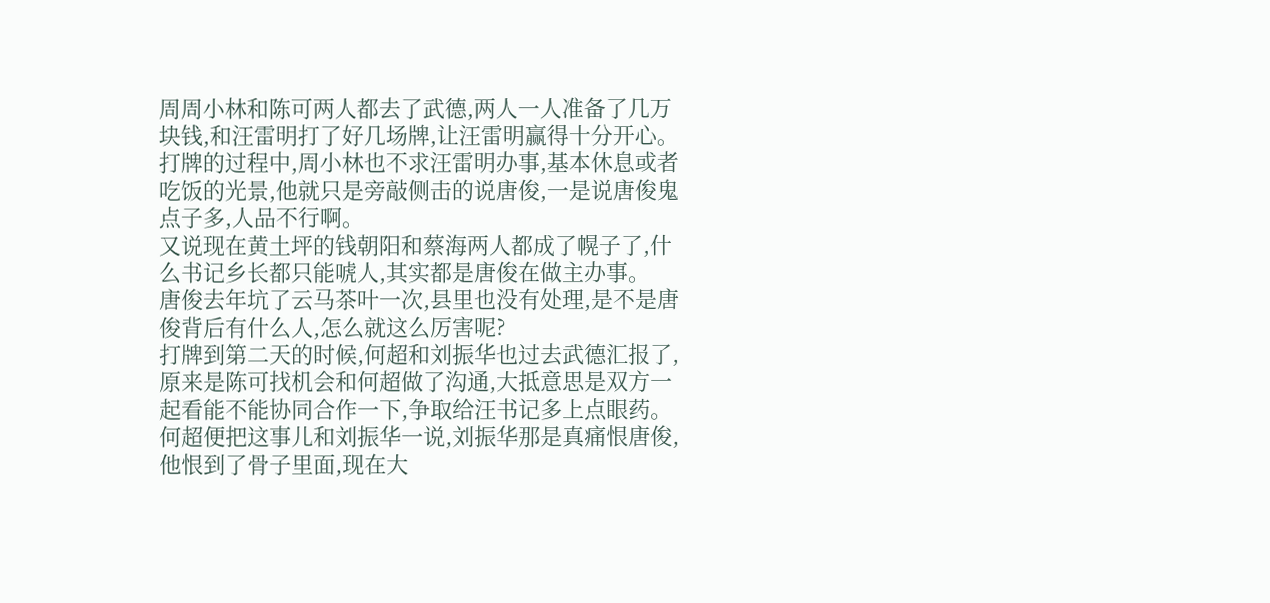周周小林和陈可两人都去了武德,两人一人准备了几万块钱,和汪雷明打了好几场牌,让汪雷明赢得十分开心。
打牌的过程中,周小林也不求汪雷明办事,基本休息或者吃饭的光景,他就只是旁敲侧击的说唐俊,一是说唐俊鬼点子多,人品不行啊。
又说现在黄土坪的钱朝阳和蔡海两人都成了幌子了,什么书记乡长都只能唬人,其实都是唐俊在做主办事。
唐俊去年坑了云马茶叶一次,县里也没有处理,是不是唐俊背后有什么人,怎么就这么厉害呢?
打牌到第二天的时候,何超和刘振华也过去武德汇报了,原来是陈可找机会和何超做了沟通,大抵意思是双方一起看能不能协同合作一下,争取给汪书记多上点眼药。
何超便把这事儿和刘振华一说,刘振华那是真痛恨唐俊,他恨到了骨子里面,现在大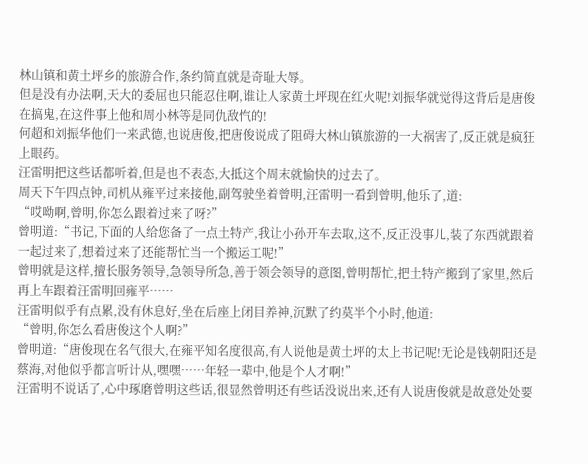林山镇和黄土坪乡的旅游合作,条约简直就是奇耻大辱。
但是没有办法啊,天大的委屈也只能忍住啊,谁让人家黄土坪现在红火呢!刘振华就觉得这背后是唐俊在搞鬼,在这件事上他和周小林等是同仇敌忾的!
何超和刘振华他们一来武德,也说唐俊,把唐俊说成了阻碍大林山镇旅游的一大祸害了,反正就是疯狂上眼药。
汪雷明把这些话都听着,但是也不表态,大抵这个周末就愉快的过去了。
周天下午四点钟,司机从雍平过来接他,副驾驶坐着曾明,汪雷明一看到曾明,他乐了,道:
“哎呦啊,曾明,你怎么跟着过来了呀?”
曾明道:“书记,下面的人给您备了一点土特产,我让小孙开车去取,这不,反正没事儿,装了东西就跟着一起过来了,想着过来了还能帮忙当一个搬运工呢!”
曾明就是这样,擅长服务领导,急领导所急,善于领会领导的意图,曾明帮忙,把土特产搬到了家里,然后再上车跟着汪雷明回雍平……
汪雷明似乎有点累,没有休息好,坐在后座上闭目养神,沉默了约莫半个小时,他道:
“曾明,你怎么看唐俊这个人啊?”
曾明道:“唐俊现在名气很大,在雍平知名度很高,有人说他是黄土坪的太上书记呢!无论是钱朝阳还是蔡海,对他似乎都言听计从,嘿嘿……年轻一辈中,他是个人才啊!”
汪雷明不说话了,心中琢磨曾明这些话,很显然曾明还有些话没说出来,还有人说唐俊就是故意处处要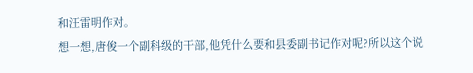和汪雷明作对。
想一想,唐俊一个副科级的干部,他凭什么要和县委副书记作对呢?所以这个说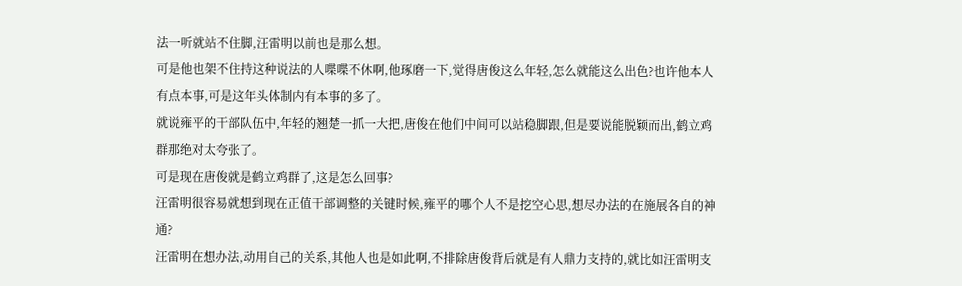法一听就站不住脚,汪雷明以前也是那么想。
可是他也架不住持这种说法的人喋喋不休啊,他琢磨一下,觉得唐俊这么年轻,怎么就能这么出色?也许他本人有点本事,可是这年头体制内有本事的多了。
就说雍平的干部队伍中,年轻的翘楚一抓一大把,唐俊在他们中间可以站稳脚跟,但是要说能脱颖而出,鹤立鸡群那绝对太夸张了。
可是现在唐俊就是鹤立鸡群了,这是怎么回事?
汪雷明很容易就想到现在正值干部调整的关键时候,雍平的哪个人不是挖空心思,想尽办法的在施展各自的神通?
汪雷明在想办法,动用自己的关系,其他人也是如此啊,不排除唐俊背后就是有人鼎力支持的,就比如汪雷明支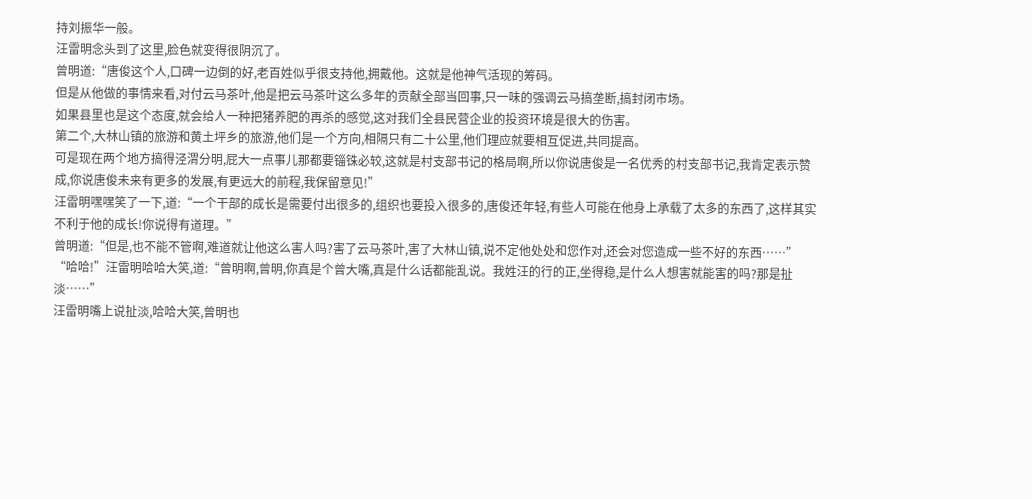持刘振华一般。
汪雷明念头到了这里,脸色就变得很阴沉了。
曾明道:“唐俊这个人,口碑一边倒的好,老百姓似乎很支持他,拥戴他。这就是他神气活现的筹码。
但是从他做的事情来看,对付云马茶叶,他是把云马茶叶这么多年的贡献全部当回事,只一味的强调云马搞垄断,搞封闭市场。
如果县里也是这个态度,就会给人一种把猪养肥的再杀的感觉,这对我们全县民营企业的投资环境是很大的伤害。
第二个,大林山镇的旅游和黄土坪乡的旅游,他们是一个方向,相隔只有二十公里,他们理应就要相互促进,共同提高。
可是现在两个地方搞得泾渭分明,屁大一点事儿那都要锱铢必较,这就是村支部书记的格局啊,所以你说唐俊是一名优秀的村支部书记,我肯定表示赞成,你说唐俊未来有更多的发展,有更远大的前程,我保留意见!”
汪雷明嘿嘿笑了一下,道:“一个干部的成长是需要付出很多的,组织也要投入很多的,唐俊还年轻,有些人可能在他身上承载了太多的东西了,这样其实不利于他的成长!你说得有道理。”
曾明道:“但是,也不能不管啊,难道就让他这么害人吗?害了云马茶叶,害了大林山镇,说不定他处处和您作对,还会对您造成一些不好的东西……”
“哈哈!”汪雷明哈哈大笑,道:“曾明啊,曾明,你真是个曾大嘴,真是什么话都能乱说。我姓汪的行的正,坐得稳,是什么人想害就能害的吗?那是扯淡……”
汪雷明嘴上说扯淡,哈哈大笑,曾明也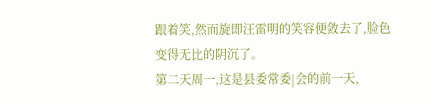跟着笑,然而旋即汪雷明的笑容便敛去了,脸色变得无比的阴沉了。
第二天周一,这是县委常委|会的前一天,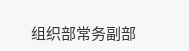组织部常务副部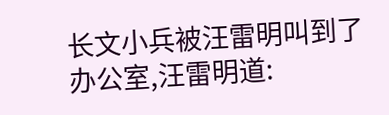长文小兵被汪雷明叫到了办公室,汪雷明道: